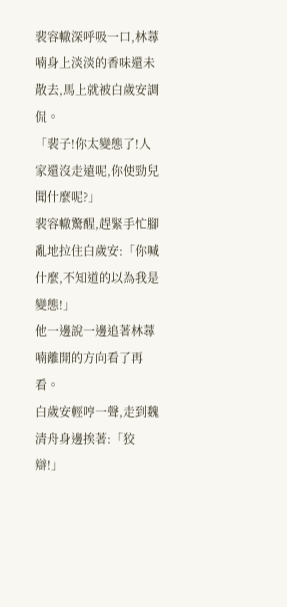裴容轍深呼吸一口,林蕁喃身上淡淡的香味還未散去,馬上就被白歲安調侃。
「裴子!你太變態了!人家還沒走遠呢,你使勁兒聞什麼呢?」
裴容轍驚醒,趕緊手忙腳亂地拉住白歲安:「你喊什麼,不知道的以為我是變態!」
他一邊說一邊追著林蕁喃離開的方向看了再看。
白歲安輕哼一聲,走到魏清舟身邊挨著:「狡辯!」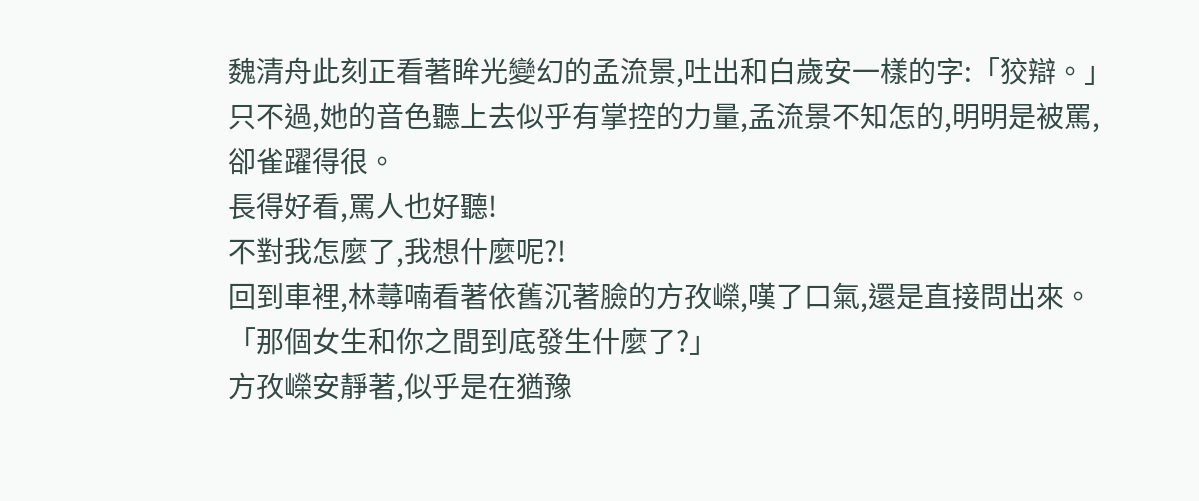魏清舟此刻正看著眸光變幻的孟流景,吐出和白歲安一樣的字:「狡辯。」
只不過,她的音色聽上去似乎有掌控的力量,孟流景不知怎的,明明是被罵,卻雀躍得很。
長得好看,罵人也好聽!
不對我怎麼了,我想什麼呢?!
回到車裡,林蕁喃看著依舊沉著臉的方孜嶸,嘆了口氣,還是直接問出來。
「那個女生和你之間到底發生什麼了?」
方孜嶸安靜著,似乎是在猶豫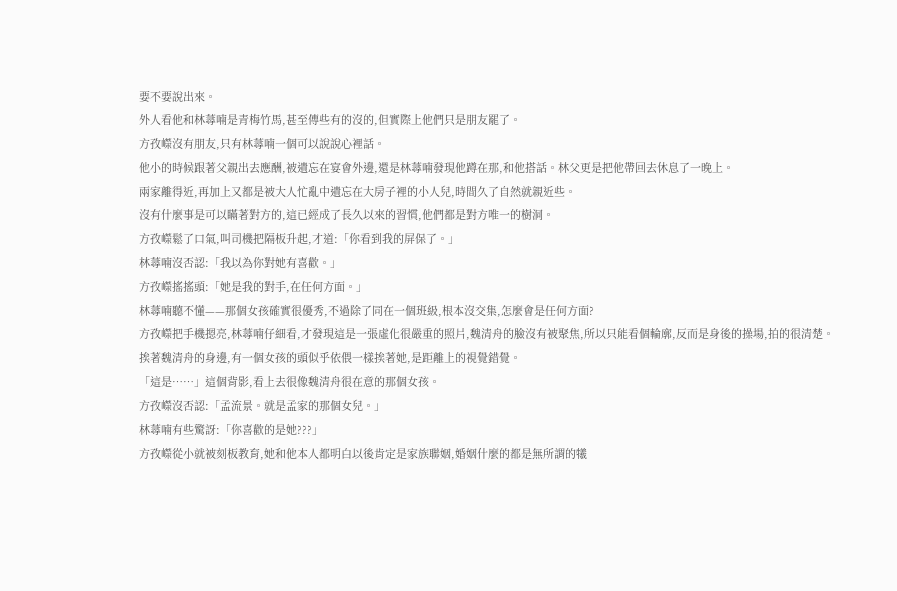要不要說出來。
外人看他和林蕁喃是青梅竹馬,甚至傳些有的沒的,但實際上他們只是朋友罷了。
方孜嶸沒有朋友,只有林蕁喃一個可以說說心裡話。
他小的時候跟著父親出去應酬,被遺忘在宴會外邊,還是林蕁喃發現他蹲在那,和他搭話。林父更是把他帶回去休息了一晚上。
兩家離得近,再加上又都是被大人忙亂中遺忘在大房子裡的小人兒,時間久了自然就親近些。
沒有什麼事是可以瞞著對方的,這已經成了長久以來的習慣,他們都是對方唯一的樹洞。
方孜嶸鬆了口氣,叫司機把隔板升起,才道:「你看到我的屏保了。」
林蕁喃沒否認:「我以為你對她有喜歡。」
方孜嶸搖搖頭:「她是我的對手,在任何方面。」
林蕁喃聽不懂——那個女孩確實很優秀,不過除了同在一個班級,根本沒交集,怎麼會是任何方面?
方孜嶸把手機摁亮,林蕁喃仔細看,才發現這是一張虛化很嚴重的照片,魏清舟的臉沒有被聚焦,所以只能看個輪廓,反而是身後的操場,拍的很清楚。
挨著魏清舟的身邊,有一個女孩的頭似乎依偎一樣挨著她,是距離上的視覺錯覺。
「這是……」這個背影,看上去很像魏清舟很在意的那個女孩。
方孜嶸沒否認:「孟流景。就是孟家的那個女兒。」
林蕁喃有些驚訝:「你喜歡的是她???」
方孜嶸從小就被刻板教育,她和他本人都明白以後肯定是家族聯姻,婚姻什麼的都是無所謂的犧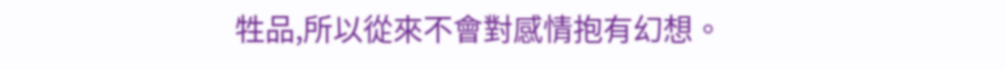牲品,所以從來不會對感情抱有幻想。